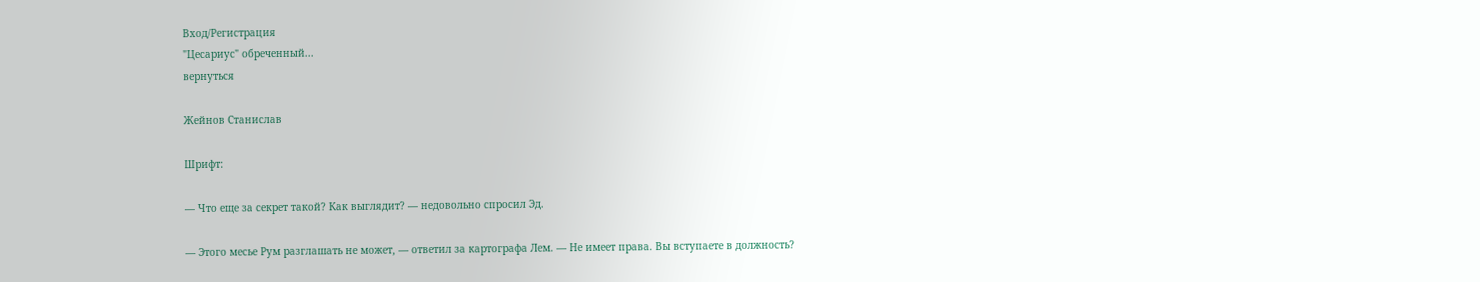Вход/Регистрация
"Цесариус" обреченный...
вернуться

Жейнов Станислав

Шрифт:

— Что еще за секрет такой? Как выглядит? — недовольно спросил Эд.

— Этого месье Рум разглашать не может, — ответил за картографа Лем. — Не имеет права. Вы вступаете в должность?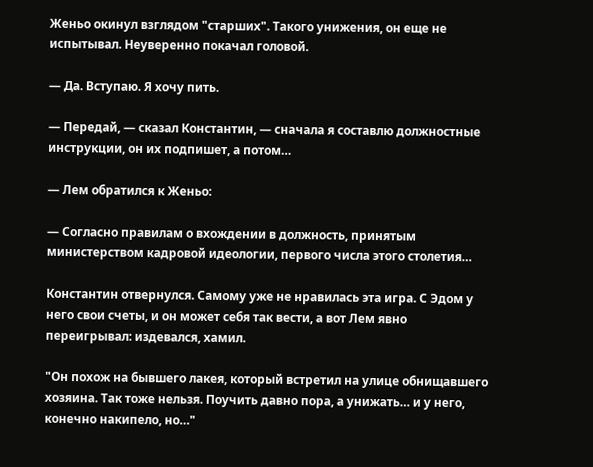Женьо окинул взглядом "старших". Такого унижения, он еще не испытывал. Неуверенно покачал головой.

— Да. Вступаю. Я хочу пить.

— Передай, — сказал Константин, — сначала я составлю должностные инструкции, он их подпишет, а потом…

— Лем обратился к Женьо:

— Согласно правилам о вхождении в должность, принятым министерством кадровой идеологии, первого числа этого столетия…

Константин отвернулся. Самому уже не нравилась эта игра. С Эдом у него свои счеты, и он может себя так вести, а вот Лем явно переигрывал: издевался, хамил.

"Он похож на бывшего лакея, который встретил на улице обнищавшего хозяина. Так тоже нельзя. Поучить давно пора, а унижать… и у него, конечно накипело, но…"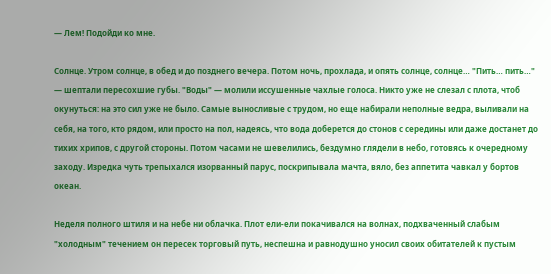— Лем! Подойди ко мне.

Солнце. Утром солнце, в обед и до позднего вечера. Потом ночь, прохлада, и опять солнце, солнце… "Пить… пить…" — шептали пересохшие губы. "Воды" — молили иссушенные чахлые голоса. Никто уже не слезал с плота, чтоб окунуться: на это сил уже не было. Самые выносливые с трудом, но еще набирали неполные ведра, выливали на себя, на того, кто рядом, или просто на пол, надеясь, что вода доберется до стонов с середины или даже достанет до тихих хрипов, с другой стороны. Потом часами не шевелились, бездумно глядели в небо, готовясь к очередному заходу. Изредка чуть трепыхался изорванный парус, поскрипывала мачта, вяло, без аппетита чавкал у бортов океан.

Неделя полного штиля и на небе ни облачка. Плот ели-ели покачивался на волнах, подхваченный слабым "холодным" течением он пересек торговый путь, неспешна и равнодушно уносил своих обитателей к пустым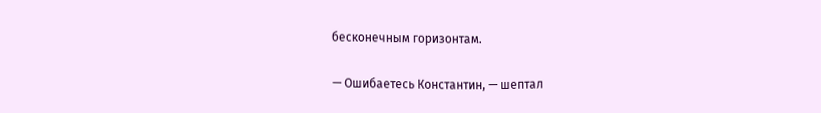бесконечным горизонтам.

— Ошибаетесь Константин, — шептал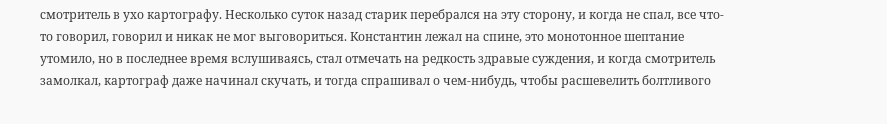смотритель в ухо картографу. Несколько суток назад старик перебрался на эту сторону, и когда не спал, все что-то говорил, говорил и никак не мог выговориться. Константин лежал на спине, это монотонное шептание утомило, но в последнее время вслушиваясь, стал отмечать на редкость здравые суждения, и когда смотритель замолкал, картограф даже начинал скучать, и тогда спрашивал о чем-нибудь, чтобы расшевелить болтливого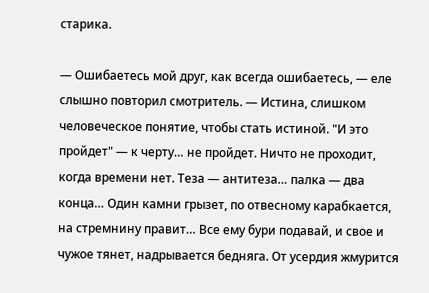старика.

— Ошибаетесь мой друг, как всегда ошибаетесь, — еле слышно повторил смотритель. — Истина, слишком человеческое понятие, чтобы стать истиной. "И это пройдет" — к черту… не пройдет. Ничто не проходит, когда времени нет. Теза — антитеза… палка — два конца… Один камни грызет, по отвесному карабкается, на стремнину правит… Все ему бури подавай, и свое и чужое тянет, надрывается бедняга. От усердия жмурится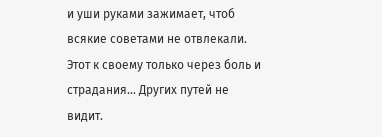и уши руками зажимает, чтоб всякие советами не отвлекали. Этот к своему только через боль и страдания… Других путей не видит.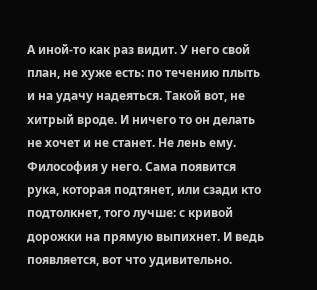А иной-то как раз видит. У него свой план, не хуже есть: по течению плыть и на удачу надеяться. Такой вот, не хитрый вроде. И ничего то он делать не хочет и не станет. Не лень ему. Философия у него. Сама появится рука, которая подтянет, или сзади кто подтолкнет, того лучше: с кривой дорожки на прямую выпихнет. И ведь появляется, вот что удивительно.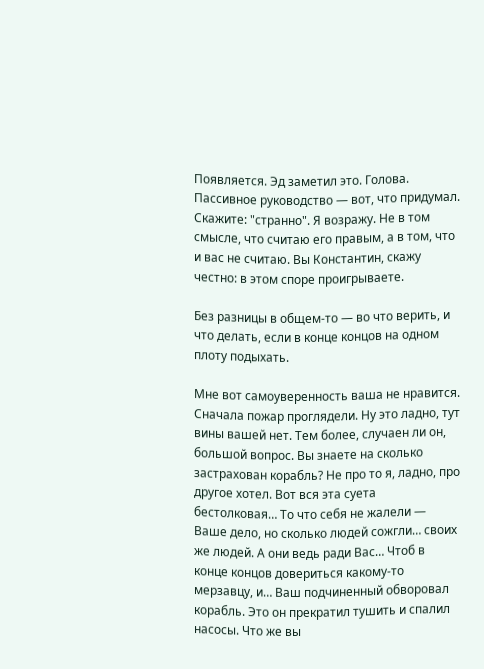Появляется. Эд заметил это. Голова. Пассивное руководство — вот, что придумал. Скажите: "странно". Я возражу. Не в том смысле, что считаю его правым, а в том, что и вас не считаю. Вы Константин, скажу честно: в этом споре проигрываете.

Без разницы в общем-то — во что верить, и что делать, если в конце концов на одном плоту подыхать.

Мне вот самоуверенность ваша не нравится. Сначала пожар проглядели. Ну это ладно, тут вины вашей нет. Тем более, случаен ли он, большой вопрос. Вы знаете на сколько застрахован корабль? Не про то я, ладно, про другое хотел. Вот вся эта суета бестолковая… То что себя не жалели — Ваше дело, но сколько людей сожгли… своих же людей. А они ведь ради Вас… Чтоб в конце концов довериться какому-то мерзавцу, и… Ваш подчиненный обворовал корабль. Это он прекратил тушить и спалил насосы. Что же вы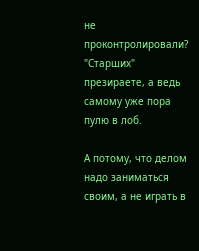не проконтролировали? "Старших" презираете, а ведь самому уже пора пулю в лоб.

А потому, что делом надо заниматься своим, а не играть в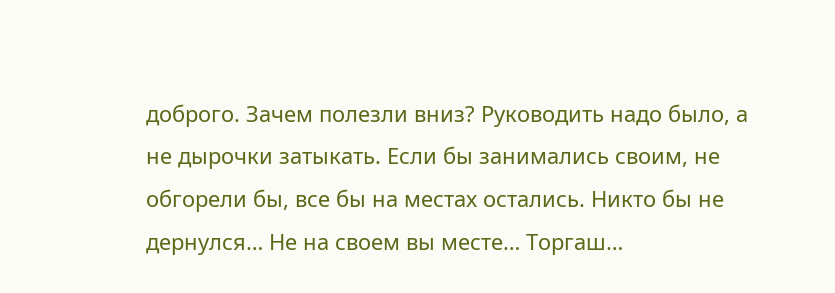доброго. Зачем полезли вниз? Руководить надо было, а не дырочки затыкать. Если бы занимались своим, не обгорели бы, все бы на местах остались. Никто бы не дернулся… Не на своем вы месте… Торгаш…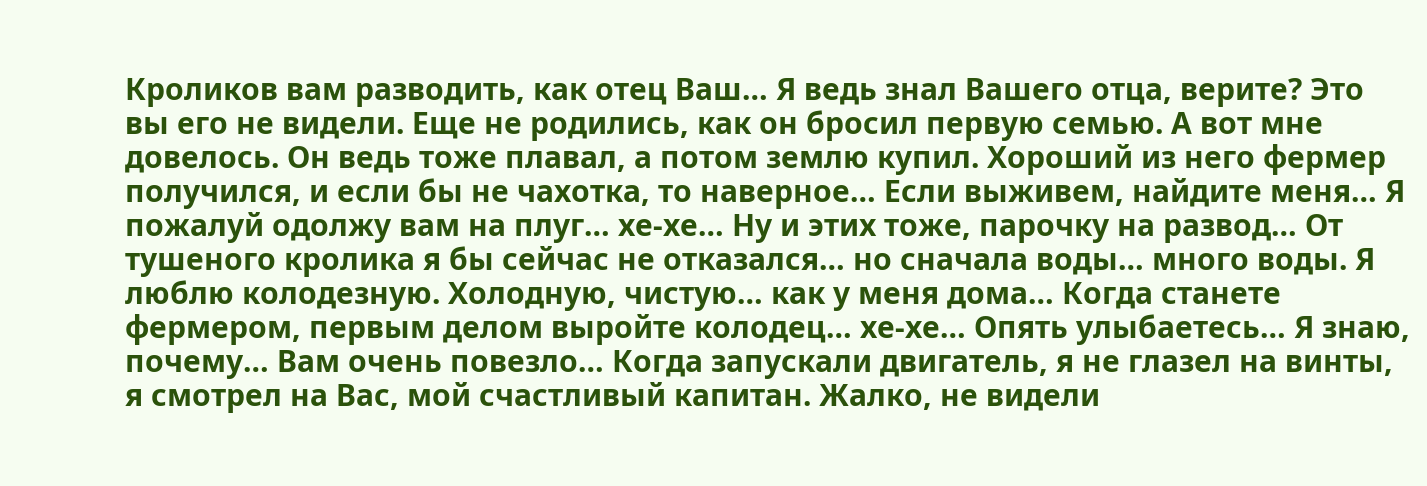Кроликов вам разводить, как отец Ваш… Я ведь знал Вашего отца, верите? Это вы его не видели. Еще не родились, как он бросил первую семью. А вот мне довелось. Он ведь тоже плавал, а потом землю купил. Хороший из него фермер получился, и если бы не чахотка, то наверное… Если выживем, найдите меня… Я пожалуй одолжу вам на плуг… хе-хе… Ну и этих тоже, парочку на развод… От тушеного кролика я бы сейчас не отказался… но сначала воды… много воды. Я люблю колодезную. Холодную, чистую… как у меня дома… Когда станете фермером, первым делом выройте колодец… хе-хе… Опять улыбаетесь… Я знаю, почему… Вам очень повезло… Когда запускали двигатель, я не глазел на винты, я смотрел на Вас, мой счастливый капитан. Жалко, не видели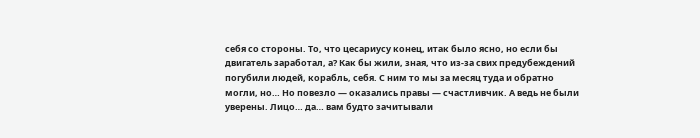себя со стороны. То, что цесариусу конец, итак было ясно, но если бы двигатель заработал, а? Как бы жили, зная, что из-за свих предубеждений погубили людей, корабль, себя. С ним то мы за месяц туда и обратно могли, но… Но повезло — оказались правы — счастливчик. А ведь не были уверены. Лицо… да… вам будто зачитывали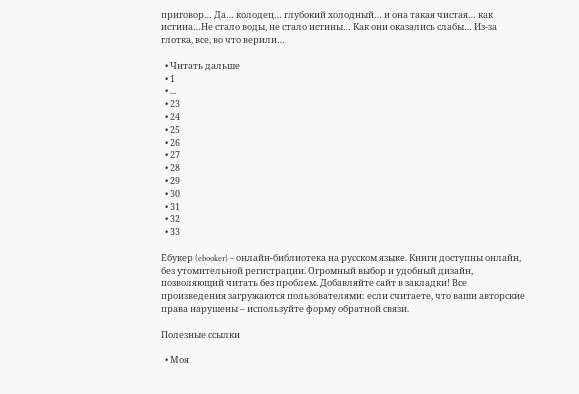приговор… Да… колодец… глубокий холодный… и она такая чистая… как истина…Не стало воды, не стало истины… Как они оказались слабы… Из-за глотка, все, во что верили…

  • Читать дальше
  • 1
  • ...
  • 23
  • 24
  • 25
  • 26
  • 27
  • 28
  • 29
  • 30
  • 31
  • 32
  • 33

Ебукер (ebooker) – онлайн-библиотека на русском языке. Книги доступны онлайн, без утомительной регистрации. Огромный выбор и удобный дизайн, позволяющий читать без проблем. Добавляйте сайт в закладки! Все произведения загружаются пользователями: если считаете, что ваши авторские права нарушены – используйте форму обратной связи.

Полезные ссылки

  • Моя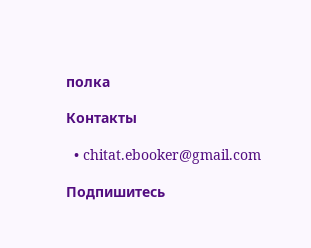полка

Контакты

  • chitat.ebooker@gmail.com

Подпишитесь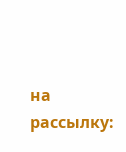на рассылку: